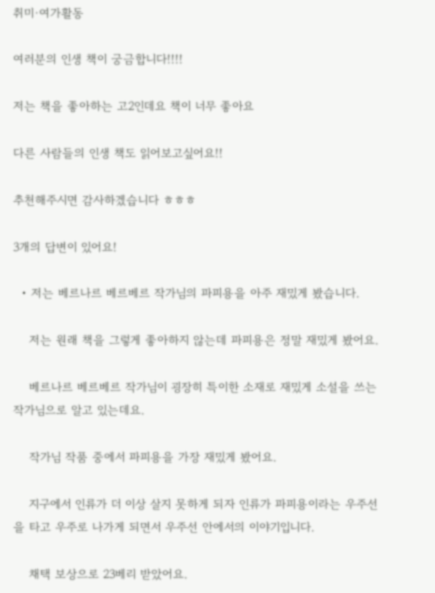취미·여가활동

여러분의 인생 책이 궁금합니다!!!!

저는 책을 좋아하는 고2인데요 책이 너무 좋아요

다른 사람들의 인생 책도 읽어보고싶어요!!

추천해주시면 감사하겠습니다 ㅎㅎㅎ

3개의 답변이 있어요!

  • 저는 베르나르 베르베르 작가님의 파피용을 아주 재밌게 봤습니다.

    저는 원래 책을 그렇게 좋아하지 않는데 파피용은 정말 재밌게 봤어요.

    베르나르 베르베르 작가님이 굉장히 특이한 소재로 재밌게 소설을 쓰는 작가님으로 알고 있는데요.

    작가님 작품 중에서 파피용을 가장 재밌게 봤어요.

    지구에서 인류가 더 이상 살지 못하게 되자 인류가 파피용이라는 우주선을 타고 우주로 나가게 되면서 우주선 안에서의 이야기입니다.

    채택 보상으로 23베리 받았어요.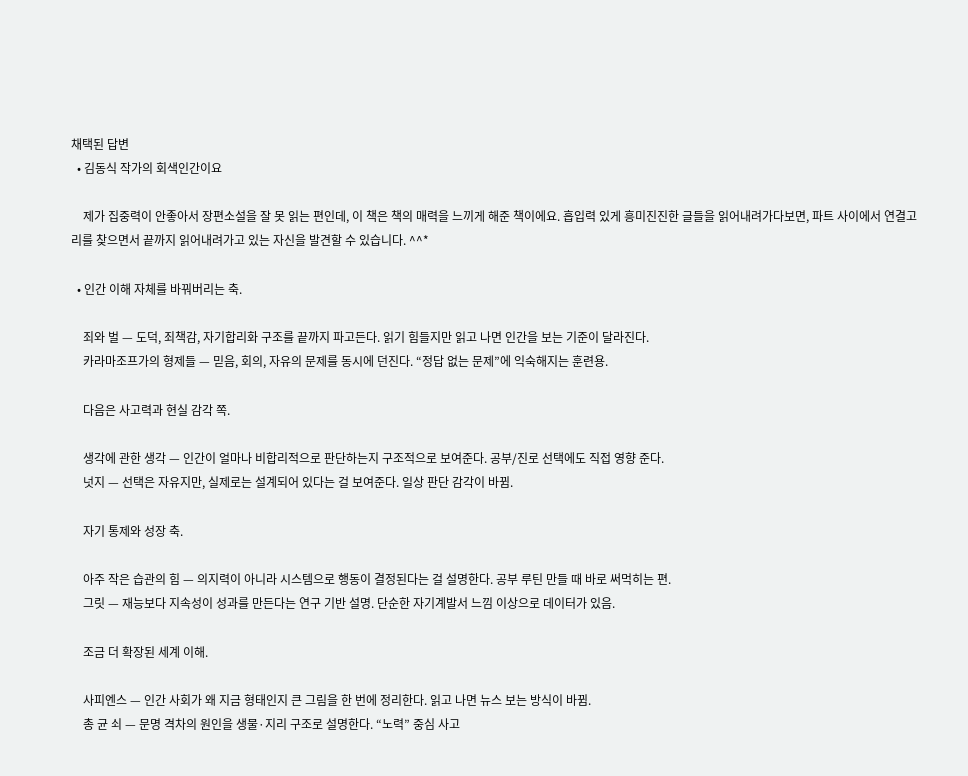채택된 답변
  • 김동식 작가의 회색인간이요

    제가 집중력이 안좋아서 장편소설을 잘 못 읽는 편인데, 이 책은 책의 매력을 느끼게 해준 책이에요. 흡입력 있게 흥미진진한 글들을 읽어내려가다보면, 파트 사이에서 연결고리를 찾으면서 끝까지 읽어내려가고 있는 자신을 발견할 수 있습니다. ^^*

  • 인간 이해 자체를 바꿔버리는 축.

    죄와 벌 — 도덕, 죄책감, 자기합리화 구조를 끝까지 파고든다. 읽기 힘들지만 읽고 나면 인간을 보는 기준이 달라진다.
    카라마조프가의 형제들 — 믿음, 회의, 자유의 문제를 동시에 던진다. “정답 없는 문제”에 익숙해지는 훈련용.

    다음은 사고력과 현실 감각 쪽.

    생각에 관한 생각 — 인간이 얼마나 비합리적으로 판단하는지 구조적으로 보여준다. 공부/진로 선택에도 직접 영향 준다.
    넛지 — 선택은 자유지만, 실제로는 설계되어 있다는 걸 보여준다. 일상 판단 감각이 바뀜.

    자기 통제와 성장 축.

    아주 작은 습관의 힘 — 의지력이 아니라 시스템으로 행동이 결정된다는 걸 설명한다. 공부 루틴 만들 때 바로 써먹히는 편.
    그릿 — 재능보다 지속성이 성과를 만든다는 연구 기반 설명. 단순한 자기계발서 느낌 이상으로 데이터가 있음.

    조금 더 확장된 세계 이해.

    사피엔스 — 인간 사회가 왜 지금 형태인지 큰 그림을 한 번에 정리한다. 읽고 나면 뉴스 보는 방식이 바뀜.
    총 균 쇠 — 문명 격차의 원인을 생물·지리 구조로 설명한다. “노력” 중심 사고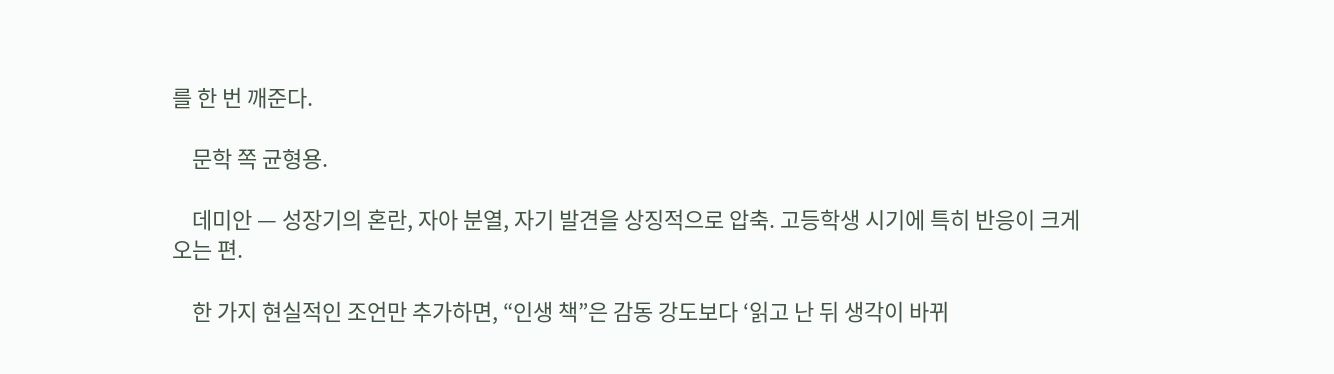를 한 번 깨준다.

    문학 쪽 균형용.

    데미안 — 성장기의 혼란, 자아 분열, 자기 발견을 상징적으로 압축. 고등학생 시기에 특히 반응이 크게 오는 편.

    한 가지 현실적인 조언만 추가하면, “인생 책”은 감동 강도보다 ‘읽고 난 뒤 생각이 바뀌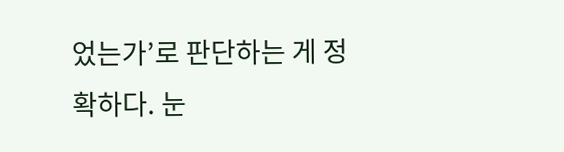었는가’로 판단하는 게 정확하다. 눈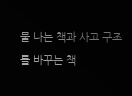물 나는 책과 사고 구조를 바꾸는 책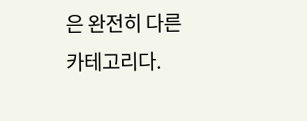은 완전히 다른 카테고리다.